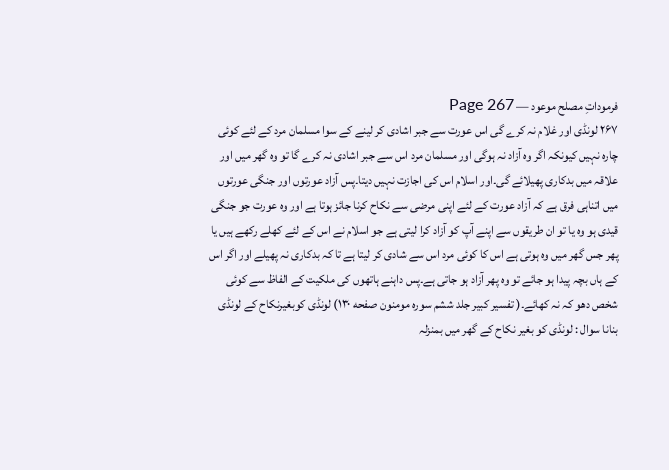فرموداتِ مصلح موعود — Page 267
۲۶۷ لونڈی اور غلام نہ کرے گی اس عورت سے جبر اشادی کر لینے کے سوا مسلمان مرد کے لئے کوئی چارہ نہیں کیونکہ اگر وہ آزاد نہ ہوگی اور مسلمان مرد اس سے جبر اشادی نہ کرے گا تو وہ گھر میں اور علاقہ میں بدکاری پھیلائے گی۔اور اسلام اس کی اجازت نہیں دیتا۔پس آزاد عورتوں اور جنگی عورتوں میں اتناہی فرق ہے کہ آزاد عورت کے لئے اپنی مرضی سے نکاح کرنا جائز ہوتا ہے اور وہ عورت جو جنگی قیدی ہو وہ یا تو ان طریقوں سے اپنے آپ کو آزاد کرا لیتی ہے جو اسلام نے اس کے لئے کھلے رکھے ہیں یا پھر جس گھر میں وہ ہوتی ہے اس کا کوئی مرد اس سے شادی کر لیتا ہے تا کہ بدکاری نہ پھیلے اور اگر اس کے ہاں بچہ پیدا ہو جائے تو وہ پھر آزاد ہو جاتی ہے۔پس داہنے ہاتھوں کی ملکیت کے الفاظ سے کوئی شخص دھو کہ نہ کھائے۔( تفسیر کبیر جلد ششم سوره مومنون صفحه ۱۳۰) لونڈی کوبغیرنکاح کے لونڈی بنانا سوال : لونڈی کو بغیر نکاح کے گھر میں بمنزلہ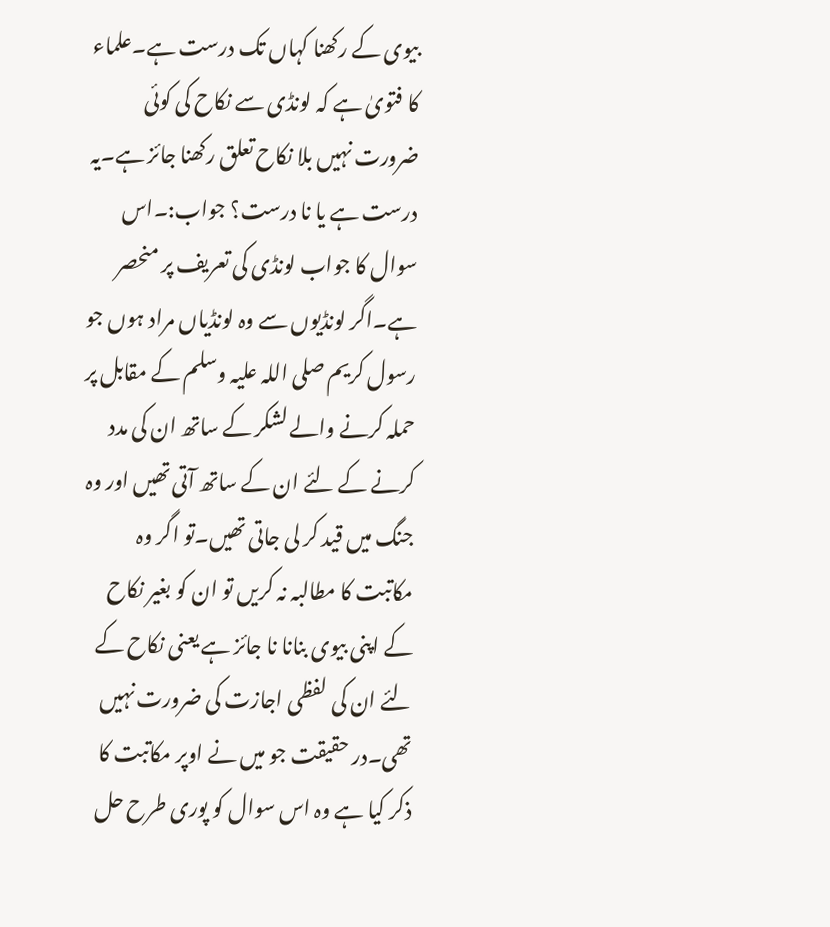بیوی کے رکھنا کہاں تک درست ہے۔علماء کا فتویٰ ہے کہ لونڈی سے نکاح کی کوئی ضرورت نہیں بلا نکاح تعلق رکھنا جائز ہے۔یہ درست ہے یا نا درست؟ جواب:۔اس سوال کا جواب لونڈی کی تعریف پر منحصر ہے۔اگر لونڈیوں سے وہ لونڈیاں مراد ہوں جو رسول کریم صلی اللہ علیہ وسلم کے مقابل پر حملہ کرنے والے لشکر کے ساتھ ان کی مدد کرنے کے لئے ان کے ساتھ آتی تھیں اور وہ جنگ میں قید کر لی جاتی تھیں۔تو اگر وہ مکاتبت کا مطالبہ نہ کریں تو ان کو بغیر نکاح کے اپنی بیوی بنانا نا جائز ہے یعنی نکاح کے لئے ان کی لفظی اجازت کی ضرورت نہیں تھی۔در حقیقت جو میں نے اوپر مکاتبت کا ذکر کیا ہے وہ اس سوال کو پوری طرح حل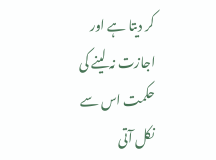کر دیتا ہے اور اجازت نہ لینے کی حکمت اس سے نکل آتی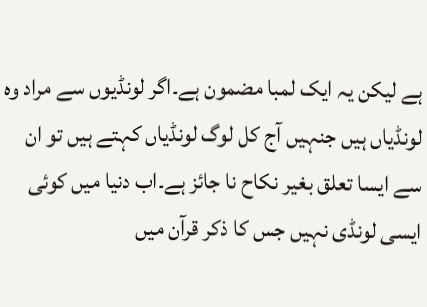ہے لیکن یہ ایک لمبا مضمون ہے۔اگر لونڈیوں سے مراد وہ لونڈیاں ہیں جنہیں آج کل لوگ لونڈیاں کہتے ہیں تو ان سے ایسا تعلق بغیر نکاح نا جائز ہے۔اب دنیا میں کوئی ایسی لونڈی نہیں جس کا ذکر قرآن میں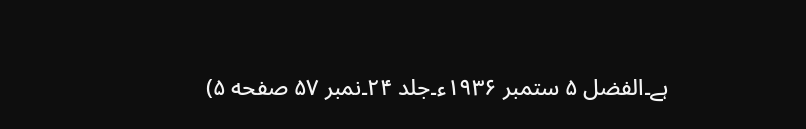ہے۔الفضل ۵ ستمبر ۱۹۳۶ء۔جلد ۲۴۔نمبر ۵۷ صفحه ۵)